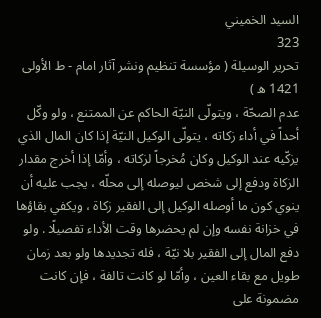السيد الخميني
323
تحرير الوسيلة ( مؤسسة تنظيم ونشر آثار امام - ط الأولى 1421 ه )
عدم الصحّة ، ويتولّى النيّة الحاكم عن الممتنع ، ولو وكّل أحداً في أداء زكاته ، يتولّى الوكيل النيّة إذا كان المال الذي يزكّيه عند الوكيل وكان مُخرجاً لزكاته ، وأمّا إذا أخرج مقدار الزكاة ودفع إلى شخص ليوصله إلى محلّه ، يجب عليه أن ينوي كون ما أوصله الوكيل إلى الفقير زكاة ، ويكفي بقاؤها في خزانة نفسه وإن لم يحضرها وقت الأداء تفصيلًا . ولو دفع المال إلى الفقير بلا نيّة ، فله تجديدها ولو بعد زمان طويل مع بقاء العين ، وأمّا لو كانت تالفة ، فإن كانت مضمونة على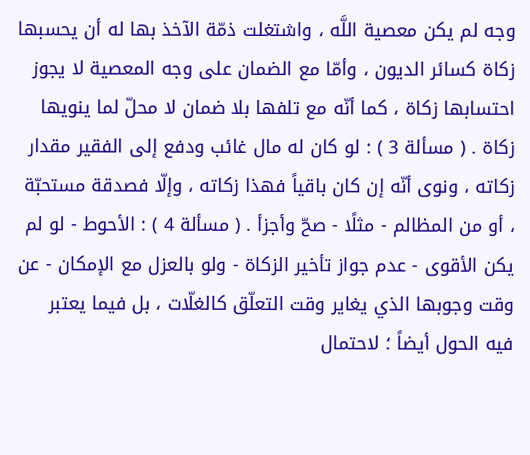وجه لم يكن معصية اللَّه ، واشتغلت ذمّة الآخذ بها له أن يحسبها زكاة كسائر الديون ، وأمّا مع الضمان على وجه المعصية لا يجوز احتسابها زكاة ، كما أنّه مع تلفها بلا ضمان لا محلّ لما ينويها زكاة . ( مسألة 3 ) : لو كان له مال غائب ودفع إلى الفقير مقدار زكاته ، ونوى أنّه إن كان باقياً فهذا زكاته ، وإلّا فصدقة مستحبّة ، أو من المظالم - مثلًا - صحّ وأجزأ . ( مسألة 4 ) : الأحوط - لو لم يكن الأقوى - عدم جواز تأخير الزكاة - ولو بالعزل مع الإمكان - عن وقت وجوبها الذي يغاير وقت التعلّق كالغلّات ، بل فيما يعتبر فيه الحول أيضاً ؛ لاحتمال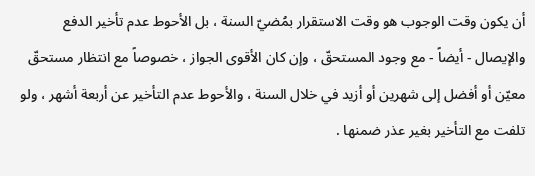أن يكون وقت الوجوب هو وقت الاستقرار بمُضيّ السنة ، بل الأحوط عدم تأخير الدفع والإيصال - أيضاً - مع وجود المستحقّ ، وإن كان الأقوى الجواز ، خصوصاً مع انتظار مستحقّ معيّن أو أفضل إلى شهرين أو أزيد في خلال السنة ، والأحوط عدم التأخير عن أربعة أشهر ، ولو تلفت مع التأخير بغير عذر ضمنها .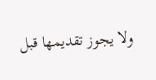ولا يجوز تقديمها قبل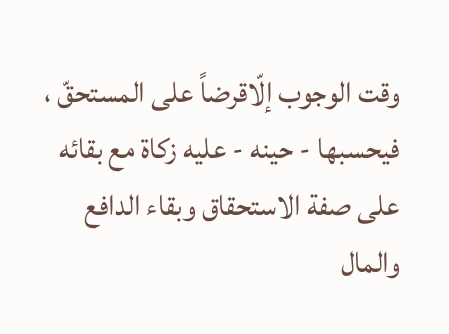وقت الوجوب إلّاقرضاً على المستحقّ ، فيحسبها - حينه - عليه زكاة مع بقائه على صفة الاستحقاق وبقاء الدافع والمال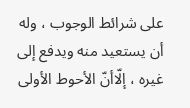على شرائط الوجوب ، وله أن يستعيد منه ويدفع إلى غيره ، إلّاأنّ الأحوط الأولى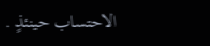الاحتساب حينئذٍ .